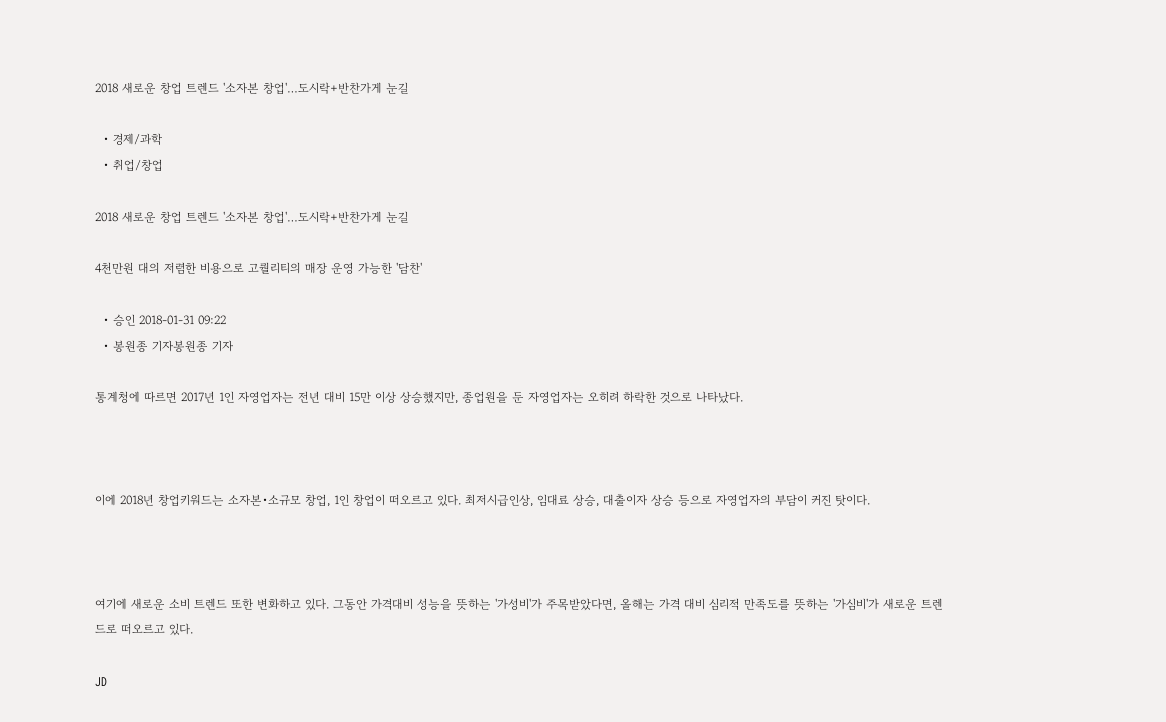2018 새로운 창업 트렌드 '소자본 창업'…도시락+반찬가게 눈길

  • 경제/과학
  • 취업/창업

2018 새로운 창업 트렌드 '소자본 창업'…도시락+반찬가게 눈길

4천만원 대의 저렴한 비용으로 고퀄리티의 매장 운영 가능한 '담찬'

  • 승인 2018-01-31 09:22
  • 봉원종 기자봉원종 기자

통계청에 따르면 2017년 1인 자영업자는 전년 대비 15만 이상 상승했지만, 종업원을 둔 자영업자는 오히려 하락한 것으로 나타났다.



이에 2018년 창업키워드는 소자본•소규모 창업, 1인 창업이 떠오르고 있다. 최저시급인상, 임대료 상승, 대출이자 상승 등으로 자영업자의 부담이 커진 탓이다.



여기에 새로운 소비 트렌드 또한 변화하고 있다. 그동안 가격대비 성능을 뜻하는 '가성비'가 주목받았다면, 올해는 가격 대비 심리적 만족도를 뜻하는 '가심비'가 새로운 트렌드로 떠오르고 있다.

JD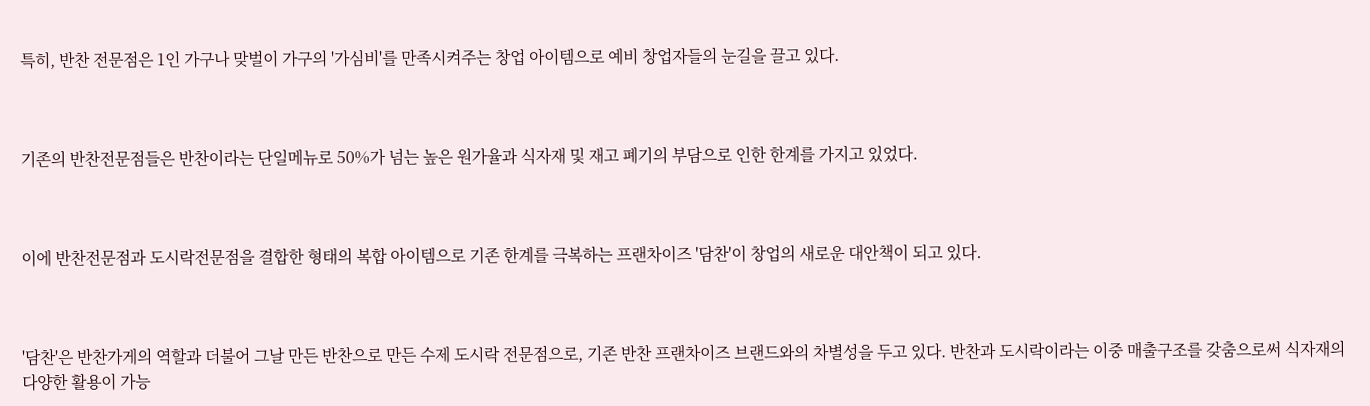특히, 반찬 전문점은 1인 가구나 맞벌이 가구의 '가심비'를 만족시켜주는 창업 아이템으로 예비 창업자들의 눈길을 끌고 있다.



기존의 반찬전문점들은 반찬이라는 단일메뉴로 50%가 넘는 높은 원가율과 식자재 및 재고 폐기의 부담으로 인한 한계를 가지고 있었다.



이에 반찬전문점과 도시락전문점을 결합한 형태의 복합 아이템으로 기존 한계를 극복하는 프랜차이즈 '담찬'이 창업의 새로운 대안책이 되고 있다.



'담찬'은 반찬가게의 역할과 더불어 그날 만든 반찬으로 만든 수제 도시락 전문점으로, 기존 반찬 프랜차이즈 브랜드와의 차별성을 두고 있다. 반찬과 도시락이라는 이중 매출구조를 갖춤으로써 식자재의 다양한 활용이 가능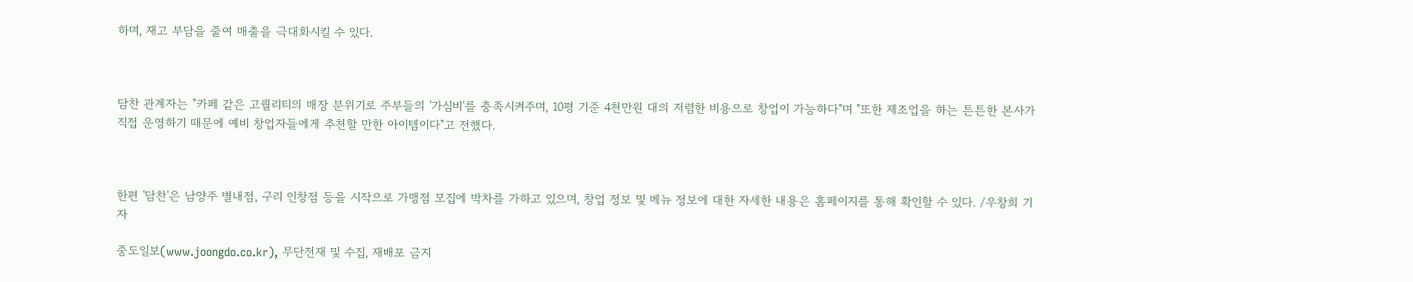하며, 재고 부담을 줄여 매출을 극대화시킬 수 있다.



담찬 관계자는 "카페 같은 고퀄리티의 매장 분위기로 주부들의 '가심비'를 충족시켜주며, 10평 기준 4천만원 대의 저렴한 비용으로 창업이 가능하다"며 "또한 제조업을 하는 튼튼한 본사가 직접 운영하기 때문에 예비 창업자들에게 추천할 만한 아이템이다"고 전했다.



한편 '담찬'은 남양주 별내점, 구리 인창점 등을 시작으로 가맹점 모집에 박차를 가하고 있으며, 창업 정보 및 메뉴 정보에 대한 자세한 내용은 홈페이지를 통해 확인할 수 있다. /우창희 기자

중도일보(www.joongdo.co.kr), 무단전재 및 수집, 재배포 금지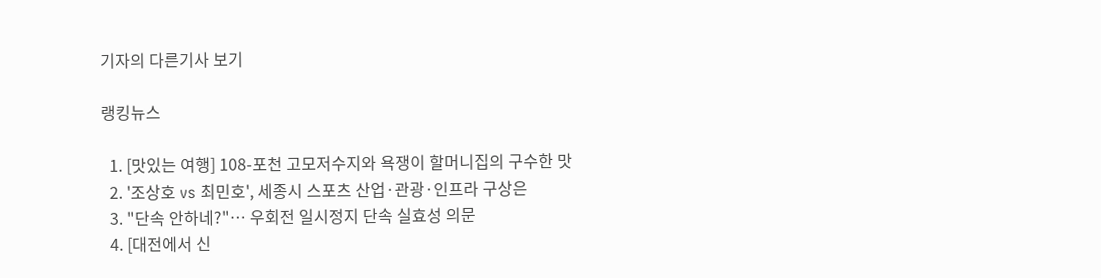기자의 다른기사 보기

랭킹뉴스

  1. [맛있는 여행] 108-포천 고모저수지와 욕쟁이 할머니집의 구수한 맛
  2. '조상호 vs 최민호', 세종시 스포츠 산업·관광·인프라 구상은
  3. "단속 안하네?"… 우회전 일시정지 단속 실효성 의문
  4. [대전에서 신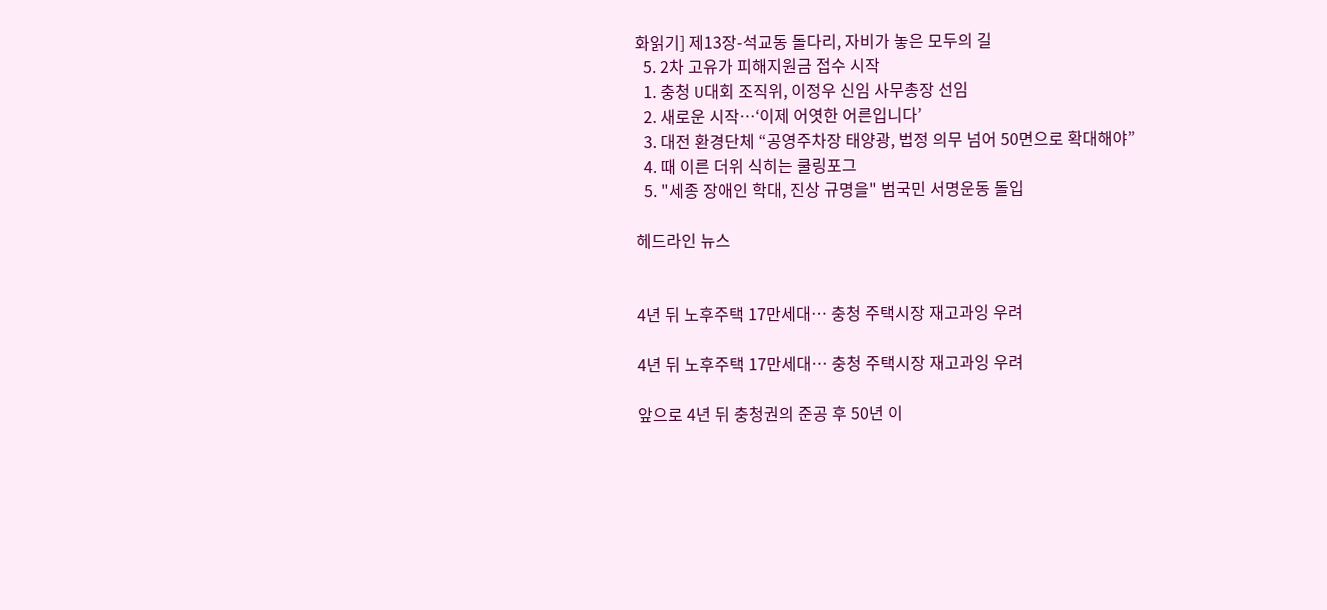화읽기] 제13장-석교동 돌다리, 자비가 놓은 모두의 길
  5. 2차 고유가 피해지원금 접수 시작
  1. 충청 U대회 조직위, 이정우 신임 사무총장 선임
  2. 새로운 시작…‘이제 어엿한 어른입니다’
  3. 대전 환경단체 “공영주차장 태양광, 법정 의무 넘어 50면으로 확대해야”
  4. 때 이른 더위 식히는 쿨링포그
  5. "세종 장애인 학대, 진상 규명을" 범국민 서명운동 돌입

헤드라인 뉴스


4년 뒤 노후주택 17만세대… 충청 주택시장 재고과잉 우려

4년 뒤 노후주택 17만세대… 충청 주택시장 재고과잉 우려

앞으로 4년 뒤 충청권의 준공 후 50년 이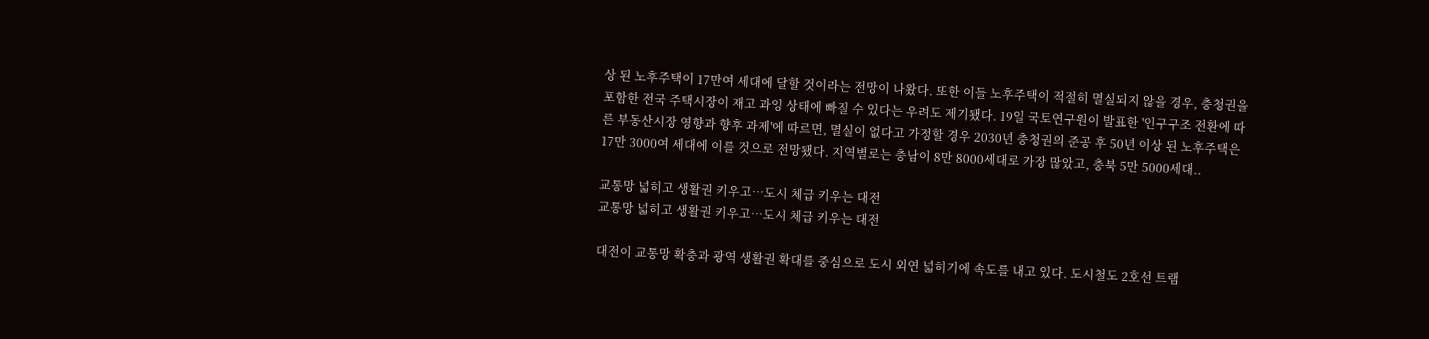상 된 노후주택이 17만여 세대에 달할 것이라는 전망이 나왔다. 또한 이들 노후주택이 적절히 멸실되지 않을 경우, 충청권을 포함한 전국 주택시장이 재고 과잉 상태에 빠질 수 있다는 우려도 제기됐다. 19일 국토연구원이 발표한 '인구구조 전환에 따른 부동산시장 영향과 향후 과제'에 따르면, 멸실이 없다고 가정할 경우 2030년 충청권의 준공 후 50년 이상 된 노후주택은 17만 3000여 세대에 이를 것으로 전망됐다. 지역별로는 충남이 8만 8000세대로 가장 많았고, 충북 5만 5000세대..

교통망 넓히고 생활권 키우고…도시 체급 키우는 대전
교통망 넓히고 생활권 키우고…도시 체급 키우는 대전

대전이 교통망 확충과 광역 생활권 확대를 중심으로 도시 외연 넓히기에 속도를 내고 있다. 도시철도 2호선 트램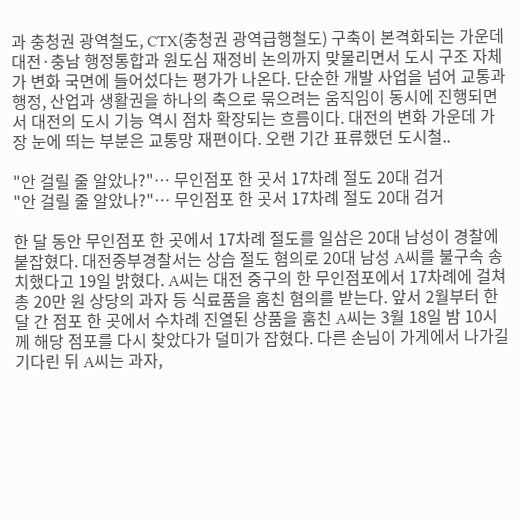과 충청권 광역철도, CTX(충청권 광역급행철도) 구축이 본격화되는 가운데 대전·충남 행정통합과 원도심 재정비 논의까지 맞물리면서 도시 구조 자체가 변화 국면에 들어섰다는 평가가 나온다. 단순한 개발 사업을 넘어 교통과 행정, 산업과 생활권을 하나의 축으로 묶으려는 움직임이 동시에 진행되면서 대전의 도시 기능 역시 점차 확장되는 흐름이다. 대전의 변화 가운데 가장 눈에 띄는 부분은 교통망 재편이다. 오랜 기간 표류했던 도시철..

"안 걸릴 줄 알았나?"… 무인점포 한 곳서 17차례 절도 20대 검거
"안 걸릴 줄 알았나?"… 무인점포 한 곳서 17차례 절도 20대 검거

한 달 동안 무인점포 한 곳에서 17차례 절도를 일삼은 20대 남성이 경찰에 붙잡혔다. 대전중부경찰서는 상습 절도 혐의로 20대 남성 A씨를 불구속 송치했다고 19일 밝혔다. A씨는 대전 중구의 한 무인점포에서 17차례에 걸쳐 총 20만 원 상당의 과자 등 식료품을 훔친 혐의를 받는다. 앞서 2월부터 한 달 간 점포 한 곳에서 수차례 진열된 상품을 훔친 A씨는 3월 18일 밤 10시께 해당 점포를 다시 찾았다가 덜미가 잡혔다. 다른 손님이 가게에서 나가길 기다린 뒤 A씨는 과자,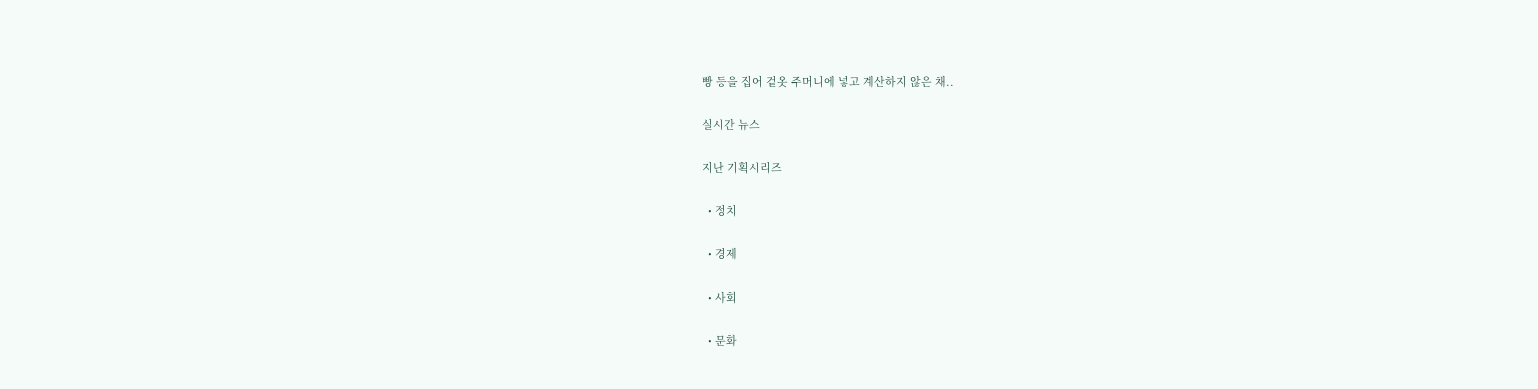빵 등을 집어 겉옷 주머니에 넣고 계산하지 않은 채..

실시간 뉴스

지난 기획시리즈

  • 정치

  • 경제

  • 사회

  • 문화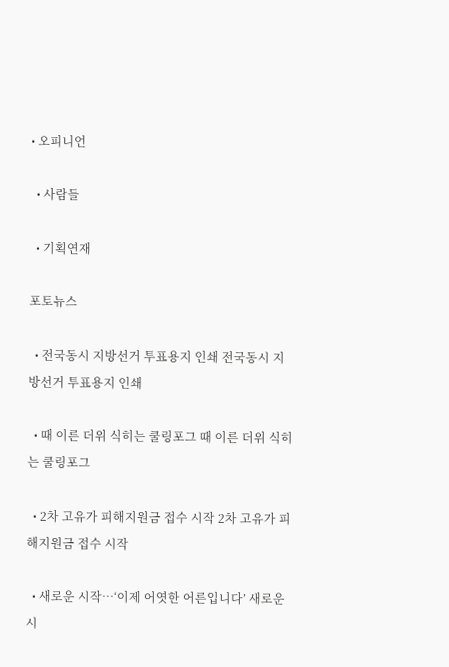• 오피니언

  • 사람들

  • 기획연재

포토뉴스

  • 전국동시 지방선거 투표용지 인쇄 전국동시 지방선거 투표용지 인쇄

  • 때 이른 더위 식히는 쿨링포그 때 이른 더위 식히는 쿨링포그

  • 2차 고유가 피해지원금 접수 시작 2차 고유가 피해지원금 접수 시작

  • 새로운 시작…‘이제 어엿한 어른입니다’ 새로운 시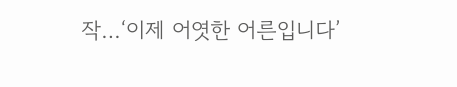작…‘이제 어엿한 어른입니다’